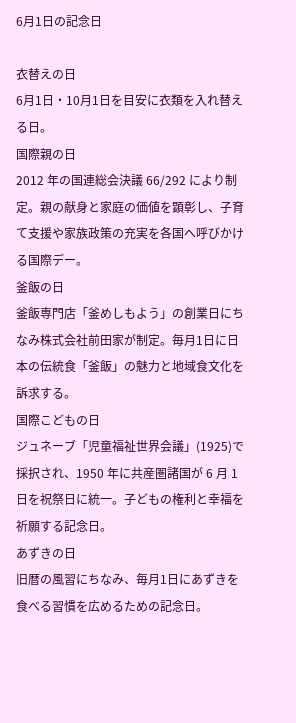6月1日の記念日

衣替えの日
6月1日・10月1日を目安に衣類を入れ替える日。
国際親の日
2012 年の国連総会決議 66/292 により制定。親の献身と家庭の価値を顕彰し、子育て支援や家族政策の充実を各国へ呼びかける国際デー。
釜飯の日
釜飯専門店「釜めしもよう」の創業日にちなみ株式会社前田家が制定。毎月1日に日本の伝統食「釜飯」の魅力と地域食文化を訴求する。
国際こどもの日
ジュネーブ「児童福祉世界会議」(1925)で採択され、1950 年に共産圏諸国が 6 月 1 日を祝祭日に統一。子どもの権利と幸福を祈願する記念日。
あずきの日
旧暦の風習にちなみ、毎月1日にあずきを食べる習慣を広めるための記念日。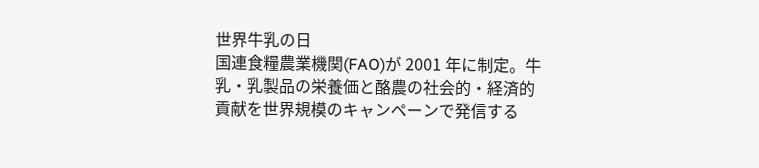世界牛乳の日
国連食糧農業機関(FAO)が 2001 年に制定。牛乳・乳製品の栄養価と酪農の社会的・経済的貢献を世界規模のキャンペーンで発信する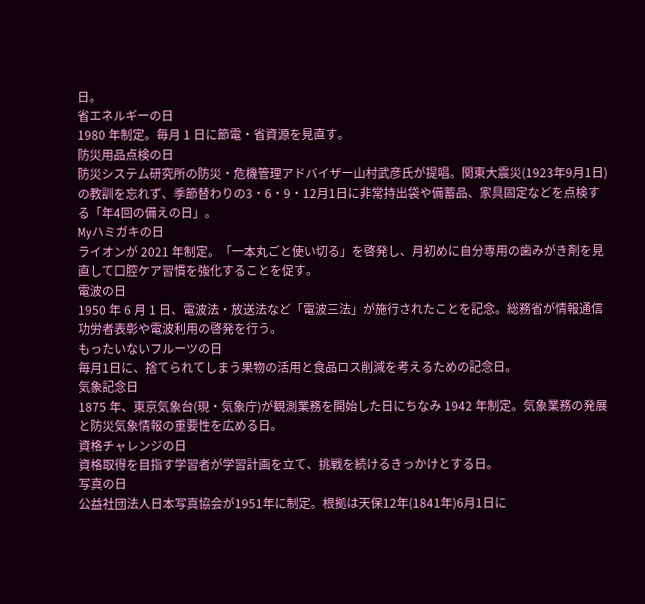日。
省エネルギーの日
1980 年制定。毎月 1 日に節電・省資源を見直す。
防災用品点検の日
防災システム研究所の防災・危機管理アドバイザー山村武彦氏が提唱。関東大震災(1923年9月1日)の教訓を忘れず、季節替わりの3・6・9・12月1日に非常持出袋や備蓄品、家具固定などを点検する「年4回の備えの日」。
Myハミガキの日
ライオンが 2021 年制定。「一本丸ごと使い切る」を啓発し、月初めに自分専用の歯みがき剤を見直して口腔ケア習慣を強化することを促す。
電波の日
1950 年 6 月 1 日、電波法・放送法など「電波三法」が施行されたことを記念。総務省が情報通信功労者表彰や電波利用の啓発を行う。
もったいないフルーツの日
毎月1日に、捨てられてしまう果物の活用と食品ロス削減を考えるための記念日。
気象記念日
1875 年、東京気象台(現・気象庁)が観測業務を開始した日にちなみ 1942 年制定。気象業務の発展と防災気象情報の重要性を広める日。
資格チャレンジの日
資格取得を目指す学習者が学習計画を立て、挑戦を続けるきっかけとする日。
写真の日
公益社団法人日本写真協会が1951年に制定。根拠は天保12年(1841年)6月1日に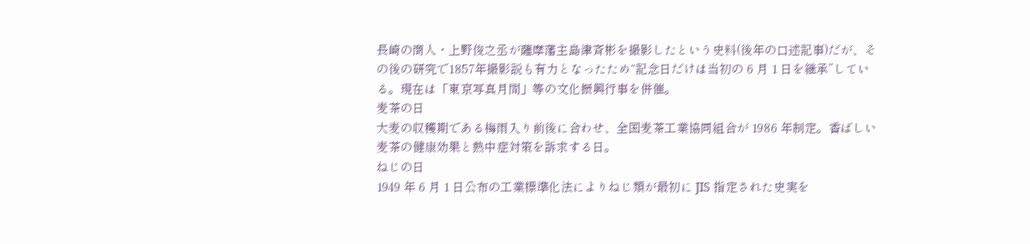長崎の商人・上野俊之丞が薩摩藩主島津斉彬を撮影したという史料(後年の口述記事)だが、その後の研究で1857年撮影説も有力となったため“記念日だけは当初の 6 月 1 日を継承”している。現在は「東京写真月間」等の文化振興行事を併催。
麦茶の日
大麦の収穫期である梅雨入り前後に合わせ、全国麦茶工業協同組合が 1986 年制定。香ばしい麦茶の健康効果と熱中症対策を訴求する日。
ねじの日
1949 年 6 月 1 日公布の工業標準化法によりねじ類が最初に JIS 指定された史実を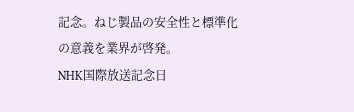記念。ねじ製品の安全性と標準化の意義を業界が啓発。
NHK国際放送記念日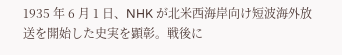1935 年 6 月 1 日、NHK が北米西海岸向け短波海外放送を開始した史実を顕彰。戦後に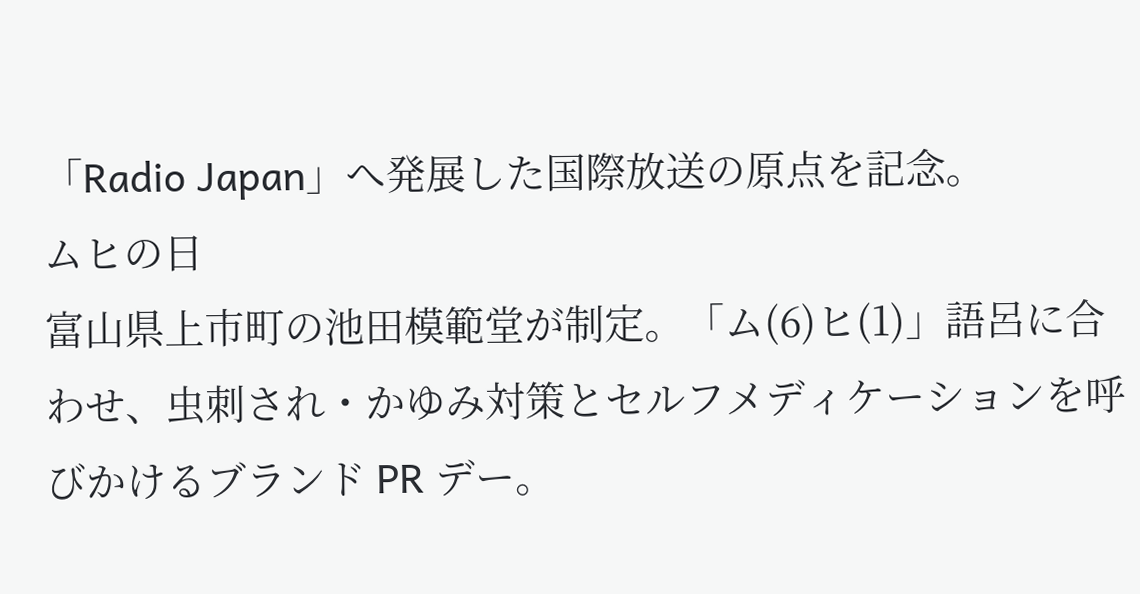「Radio Japan」へ発展した国際放送の原点を記念。
ムヒの日
富山県上市町の池田模範堂が制定。「ム(6)ヒ(1)」語呂に合わせ、虫刺され・かゆみ対策とセルフメディケーションを呼びかけるブランド PR デー。